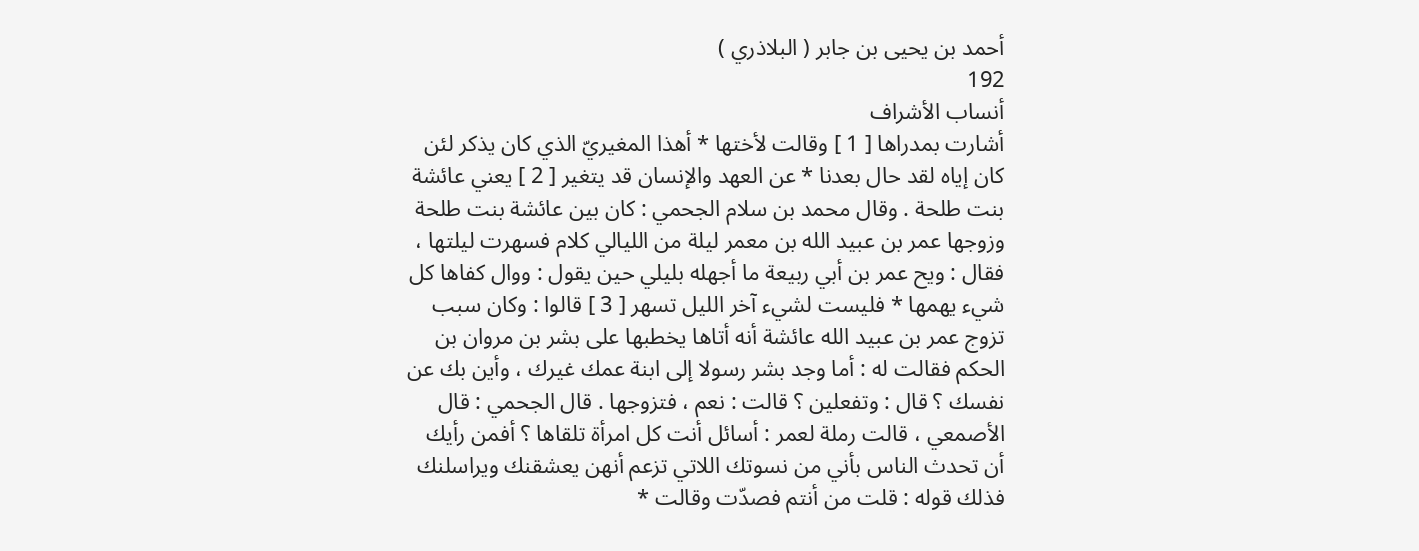أحمد بن يحيى بن جابر ( البلاذري )
192
أنساب الأشراف
أشارت بمدراها [ 1 ] وقالت لأختها * أهذا المغيريّ الذي كان يذكر لئن كان إياه لقد حال بعدنا * عن العهد والإنسان قد يتغير [ 2 ] يعني عائشة بنت طلحة . وقال محمد بن سلام الجحمي : كان بين عائشة بنت طلحة وزوجها عمر بن عبيد الله بن معمر ليلة من الليالي كلام فسهرت ليلتها ، فقال : ويح عمر بن أبي ربيعة ما أجهله بليلي حين يقول : ووال كفاها كل شيء يهمها * فليست لشيء آخر الليل تسهر [ 3 ] قالوا : وكان سبب تزوج عمر بن عبيد الله عائشة أنه أتاها يخطبها على بشر بن مروان بن الحكم فقالت له : أما وجد بشر رسولا إلى ابنة عمك غيرك ، وأين بك عن نفسك ؟ قال : وتفعلين ؟ قالت : نعم ، فتزوجها . قال الجحمي : قال الأصمعي ، قالت رملة لعمر : أسائل أنت كل امرأة تلقاها ؟ أفمن رأيك أن تحدث الناس بأني من نسوتك اللاتي تزعم أنهن يعشقنك ويراسلنك فذلك قوله : قلت من أنتم فصدّت وقالت *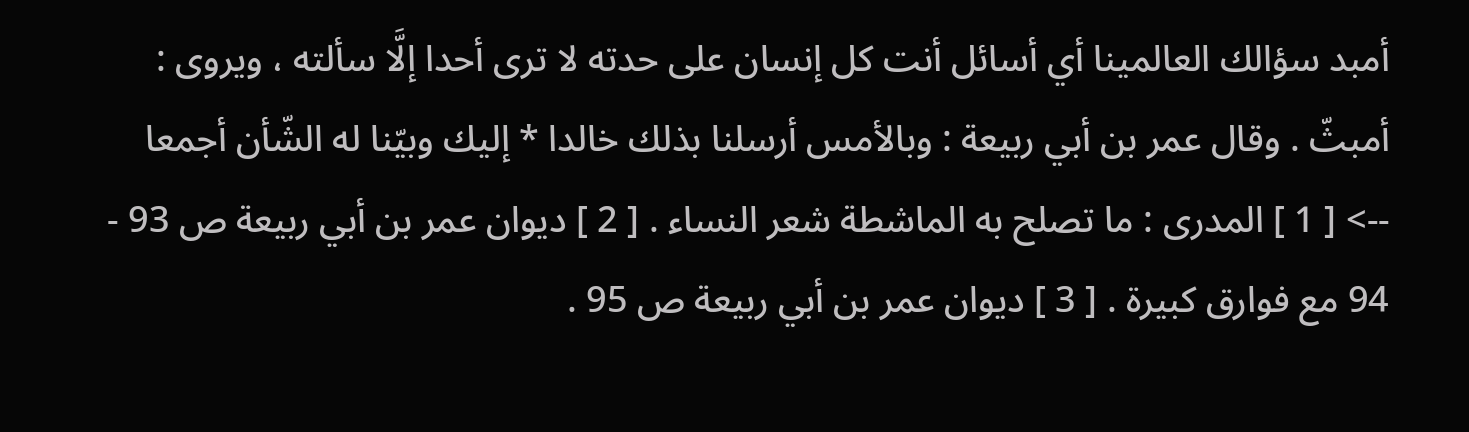أمبد سؤالك العالمينا أي أسائل أنت كل إنسان على حدته لا ترى أحدا إلَّا سألته ، ويروى : أمبثّ . وقال عمر بن أبي ربيعة : وبالأمس أرسلنا بذلك خالدا * إليك وبيّنا له الشّأن أجمعا
--> [ 1 ] المدرى : ما تصلح به الماشطة شعر النساء . [ 2 ] ديوان عمر بن أبي ربيعة ص 93 - 94 مع فوارق كبيرة . [ 3 ] ديوان عمر بن أبي ربيعة ص 95 .